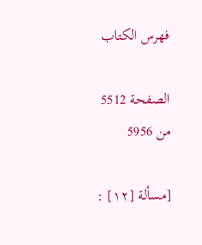فهرس الكتاب

الصفحة 5512 من 5956

[مسألة [١٢] :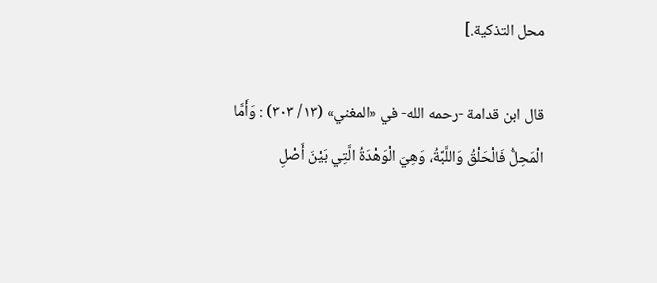محل التذكية.]

قال ابن قدامة -رحمه الله- في «المغني» (١٣/ ٣٠٣) : وَأَمَّا الْمَحِلُّ فَالْحَلْقُ وَاللَّبَّةُ، وَهِيَ الْوَهْدَةُ الَّتِي بَيْنَ أَصْلِ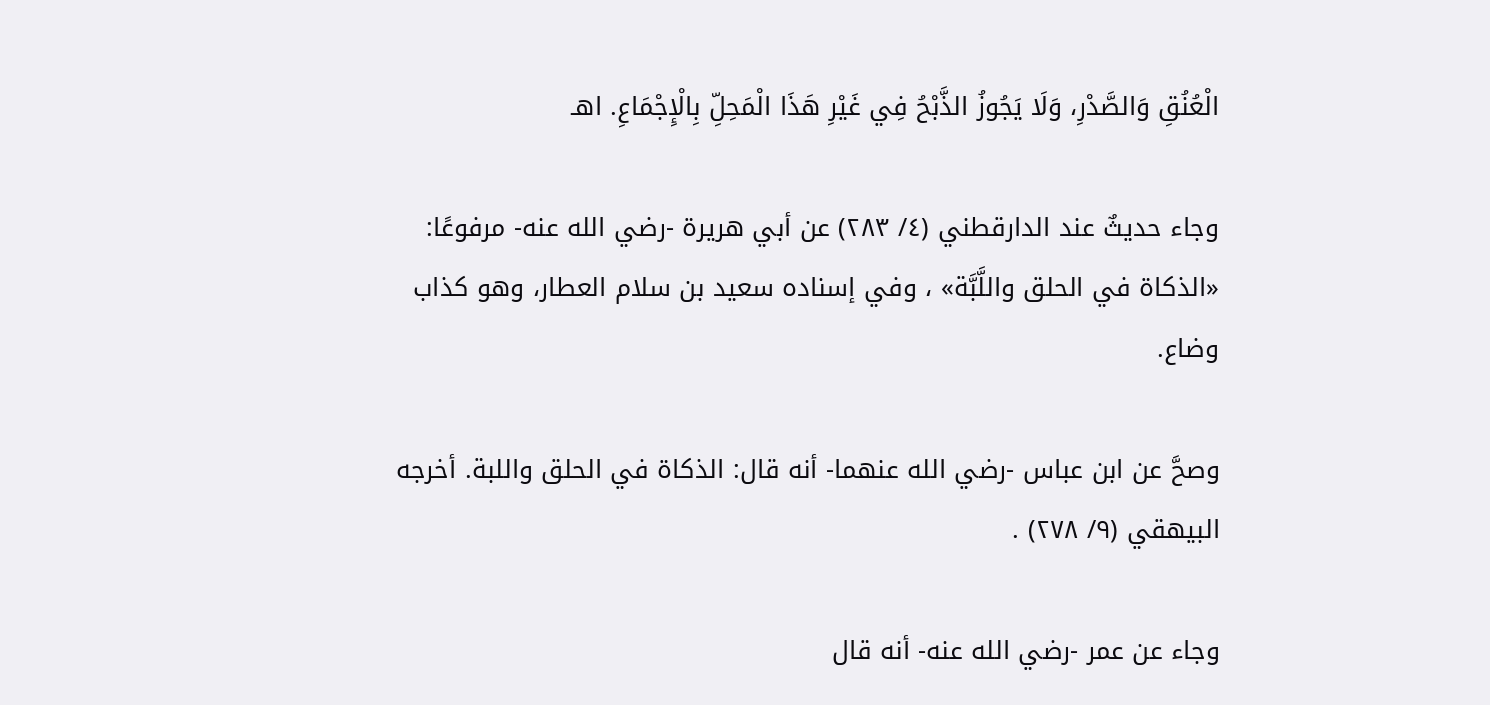الْعُنُقِ وَالصَّدْرِ، وَلَا يَجُوزُ الذَّبْحُ فِي غَيْرِ هَذَا الْمَحِلِّ بِالْإِجْمَاعِ. اهـ

وجاء حديثٌ عند الدارقطني (٤/ ٢٨٣) عن أبي هريرة -رضي الله عنه- مرفوعًا: «الذكاة في الحلق واللَّبَّة» ، وفي إسناده سعيد بن سلام العطار، وهو كذاب وضاع.

وصحَّ عن ابن عباس -رضي الله عنهما- أنه قال: الذكاة في الحلق واللبة. أخرجه البيهقي (٩/ ٢٧٨) .

وجاء عن عمر -رضي الله عنه- أنه قال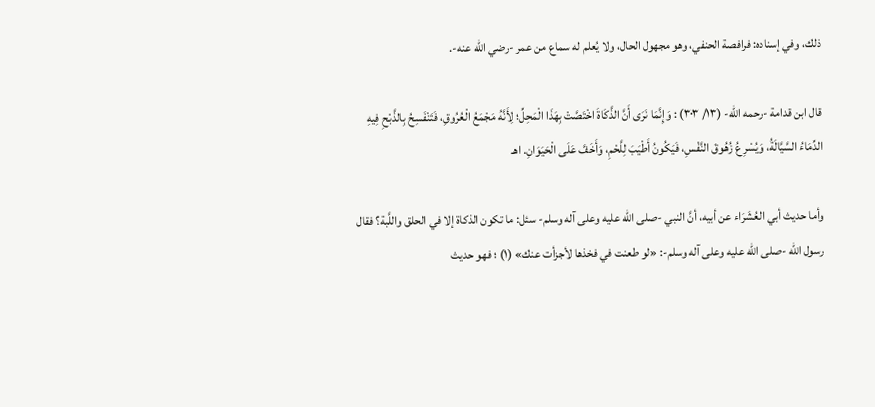ذلك، وفي إسناده: فرافصة الحنفي، وهو مجهول الحال، ولا يُعلم له سماع من عمر -رضي الله عنه-.

قال ابن قدامة -رحمه الله- (١٣/ ٣٠٣) : وَإِنَّمَا نَرَى أَنَّ الذَّكَاةَ اخْتَصَّتْ بِهَذَا الْمَحِلِّ؛ لِأَنَّهُ مَجْمَعُ الْعُرُوقِ، فَتَنْفَسِحُ بِالذَّبْحِ فِيهِ الدِّمَاءُ السَّيَّالَةُ، وَيُسْرِعُ زُهُوقَ النَّفْسِ، فَيَكُونُ أَطْيَبَ لِلَّحْمِ، وَأَخَفَّ عَلَى الْحَيَوَانِ. اهـ

وأما حديث أبي العُشَرَاء عن أبيه، أنَّ النبي -صلى الله عليه وعلى آله وسلم- سئل: ما تكون الذكاة إلا في الحلق واللَّبة؟ فقال رسول الله -صلى الله عليه وعلى آله وسلم-: «لو طعنت في فخذها لأجزأت عنك» (١) ؛ فهو حديث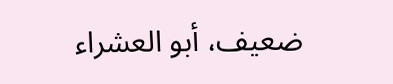ضعيف، أبو العشراء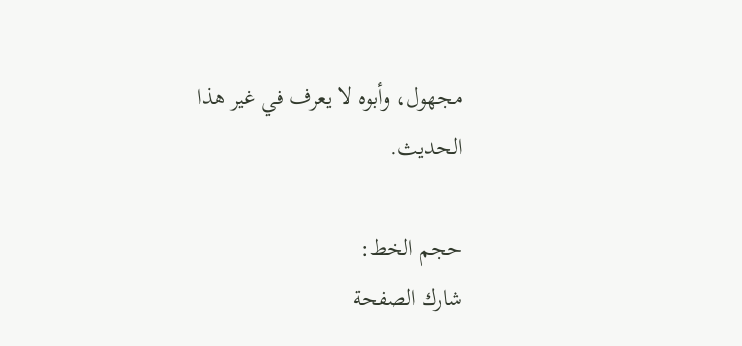مجهول، وأبوه لا يعرف في غير هذا الحديث.

حجم الخط:
شارك الصفحة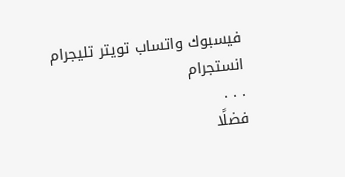فيسبوك واتساب تويتر تليجرام انستجرام
. . .
فضلًا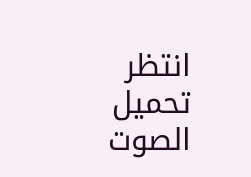انتظر تحميل الصوت